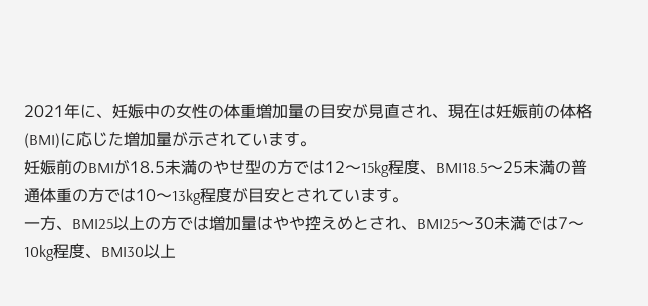2021年に、妊娠中の女性の体重増加量の目安が見直され、現在は妊娠前の体格(BMI)に応じた増加量が示されています。
妊娠前のBMIが18.5未満のやせ型の方では12〜15kg程度、BMI18.5〜25未満の普通体重の方では10〜13kg程度が目安とされています。
一方、BMI25以上の方では増加量はやや控えめとされ、BMI25〜30未満では7〜10kg程度、BMI30以上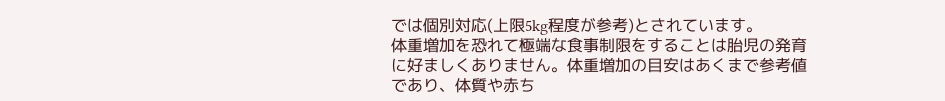では個別対応(上限5kg程度が参考)とされています。
体重増加を恐れて極端な食事制限をすることは胎児の発育に好ましくありません。体重増加の目安はあくまで参考値であり、体質や赤ち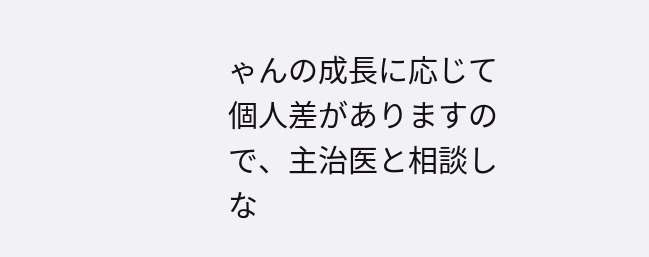ゃんの成長に応じて個人差がありますので、主治医と相談しな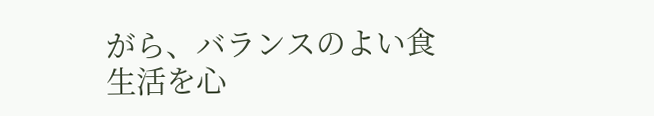がら、バランスのよい食生活を心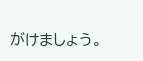がけましょう。